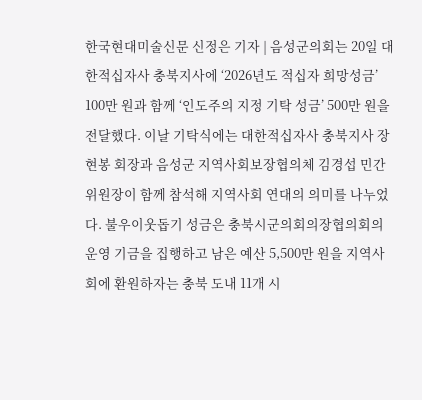한국현대미술신문 신정은 기자 | 음성군의회는 20일 대한적십자사 충북지사에 ‘2026년도 적십자 희망성금’ 100만 원과 함께 ‘인도주의 지정 기탁 성금’ 500만 원을 전달했다. 이날 기탁식에는 대한적십자사 충북지사 장현봉 회장과 음성군 지역사회보장협의체 김경섭 민간위원장이 함께 참석해 지역사회 연대의 의미를 나누었다. 불우이웃돕기 성금은 충북시군의회의장협의회의 운영 기금을 집행하고 남은 예산 5,500만 원을 지역사회에 환원하자는 충북 도내 11개 시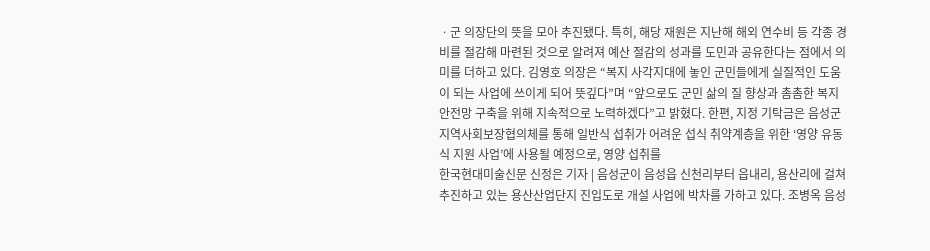ㆍ군 의장단의 뜻을 모아 추진됐다. 특히, 해당 재원은 지난해 해외 연수비 등 각종 경비를 절감해 마련된 것으로 알려져 예산 절감의 성과를 도민과 공유한다는 점에서 의미를 더하고 있다. 김영호 의장은 “복지 사각지대에 놓인 군민들에게 실질적인 도움이 되는 사업에 쓰이게 되어 뜻깊다”며 “앞으로도 군민 삶의 질 향상과 촘촘한 복지 안전망 구축을 위해 지속적으로 노력하겠다”고 밝혔다. 한편, 지정 기탁금은 음성군지역사회보장협의체를 통해 일반식 섭취가 어려운 섭식 취약계층을 위한 ‘영양 유동식 지원 사업’에 사용될 예정으로, 영양 섭취를
한국현대미술신문 신정은 기자 | 음성군이 음성읍 신천리부터 읍내리, 용산리에 걸쳐 추진하고 있는 용산산업단지 진입도로 개설 사업에 박차를 가하고 있다. 조병옥 음성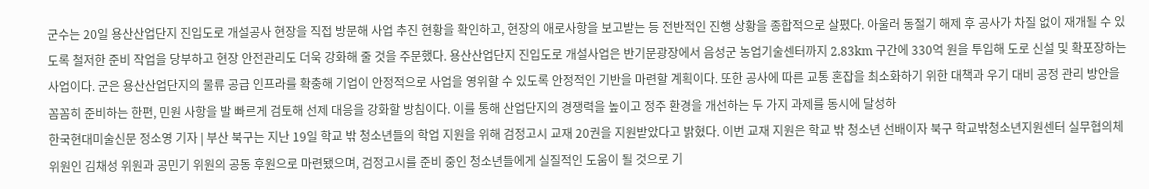군수는 20일 용산산업단지 진입도로 개설공사 현장을 직접 방문해 사업 추진 현황을 확인하고, 현장의 애로사항을 보고받는 등 전반적인 진행 상황을 종합적으로 살폈다. 아울러 동절기 해제 후 공사가 차질 없이 재개될 수 있도록 철저한 준비 작업을 당부하고 현장 안전관리도 더욱 강화해 줄 것을 주문했다. 용산산업단지 진입도로 개설사업은 반기문광장에서 음성군 농업기술센터까지 2.83km 구간에 330억 원을 투입해 도로 신설 및 확포장하는 사업이다. 군은 용산산업단지의 물류 공급 인프라를 확충해 기업이 안정적으로 사업을 영위할 수 있도록 안정적인 기반을 마련할 계획이다. 또한 공사에 따른 교통 혼잡을 최소화하기 위한 대책과 우기 대비 공정 관리 방안을 꼼꼼히 준비하는 한편, 민원 사항을 발 빠르게 검토해 선제 대응을 강화할 방침이다. 이를 통해 산업단지의 경쟁력을 높이고 정주 환경을 개선하는 두 가지 과제를 동시에 달성하
한국현대미술신문 정소영 기자 | 부산 북구는 지난 19일 학교 밖 청소년들의 학업 지원을 위해 검정고시 교재 20권을 지원받았다고 밝혔다. 이번 교재 지원은 학교 밖 청소년 선배이자 북구 학교밖청소년지원센터 실무협의체 위원인 김채성 위원과 공민기 위원의 공동 후원으로 마련됐으며, 검정고시를 준비 중인 청소년들에게 실질적인 도움이 될 것으로 기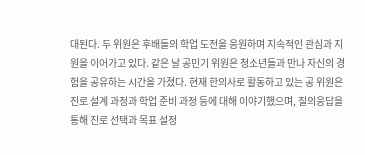대된다. 두 위원은 후배들의 학업 도전을 응원하며 지속적인 관심과 지원을 이어가고 있다. 같은 날 공민기 위원은 청소년들과 만나 자신의 경험을 공유하는 시간을 가졌다. 현재 한의사로 활동하고 있는 공 위원은 진로 설계 과정과 학업 준비 과정 등에 대해 이야기했으며, 질의응답을 통해 진로 선택과 목표 설정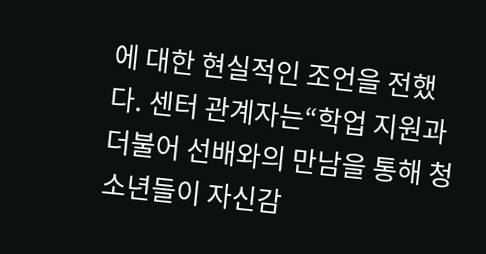에 대한 현실적인 조언을 전했다. 센터 관계자는“학업 지원과 더불어 선배와의 만남을 통해 청소년들이 자신감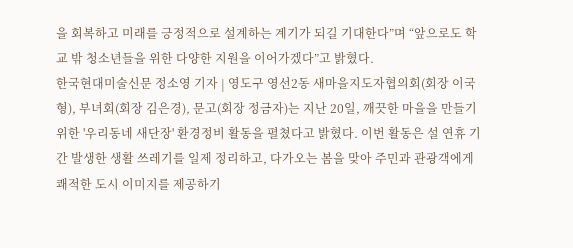을 회복하고 미래를 긍정적으로 설계하는 계기가 되길 기대한다”며 “앞으로도 학교 밖 청소년들을 위한 다양한 지원을 이어가겠다”고 밝혔다.
한국현대미술신문 정소영 기자 | 영도구 영선2동 새마을지도자협의회(회장 이국형), 부녀회(회장 김은경), 문고(회장 정금자)는 지난 20일, 깨끗한 마을을 만들기 위한 '우리동네 새단장' 환경정비 활동을 펼쳤다고 밝혔다. 이번 활동은 설 연휴 기간 발생한 생활 쓰레기를 일제 정리하고, 다가오는 봄을 맞아 주민과 관광객에게 쾌적한 도시 이미지를 제공하기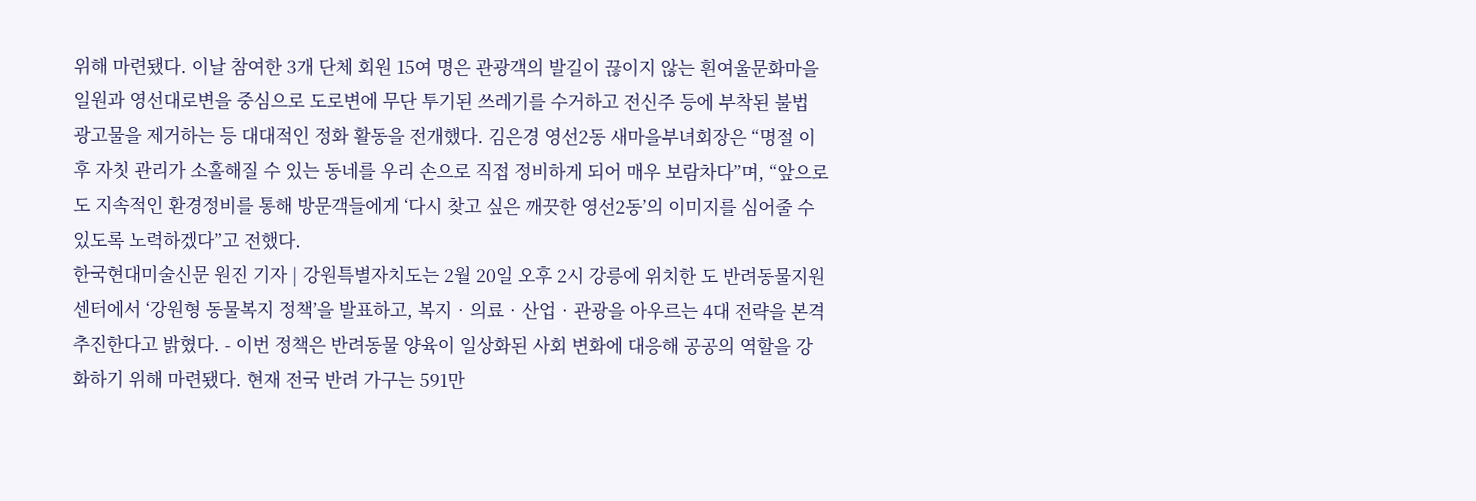위해 마련됐다. 이날 참여한 3개 단체 회원 15여 명은 관광객의 발길이 끊이지 않는 흰여울문화마을 일원과 영선대로변을 중심으로 도로변에 무단 투기된 쓰레기를 수거하고 전신주 등에 부착된 불법 광고물을 제거하는 등 대대적인 정화 활동을 전개했다. 김은경 영선2동 새마을부녀회장은 “명절 이후 자칫 관리가 소홀해질 수 있는 동네를 우리 손으로 직접 정비하게 되어 매우 보람차다”며, “앞으로도 지속적인 환경정비를 통해 방문객들에게 ‘다시 찾고 싶은 깨끗한 영선2동’의 이미지를 심어줄 수 있도록 노력하겠다”고 전했다.
한국현대미술신문 원진 기자 | 강원특별자치도는 2월 20일 오후 2시 강릉에 위치한 도 반려동물지원센터에서 ‘강원형 동물복지 정책’을 발표하고, 복지‧의료‧산업‧관광을 아우르는 4대 전략을 본격 추진한다고 밝혔다. - 이번 정책은 반려동물 양육이 일상화된 사회 변화에 대응해 공공의 역할을 강화하기 위해 마련됐다. 현재 전국 반려 가구는 591만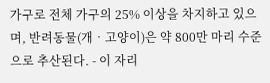가구로 전체 가구의 25% 이상을 차지하고 있으며, 반려동물(개‧고양이)은 약 800만 마리 수준으로 추산된다. - 이 자리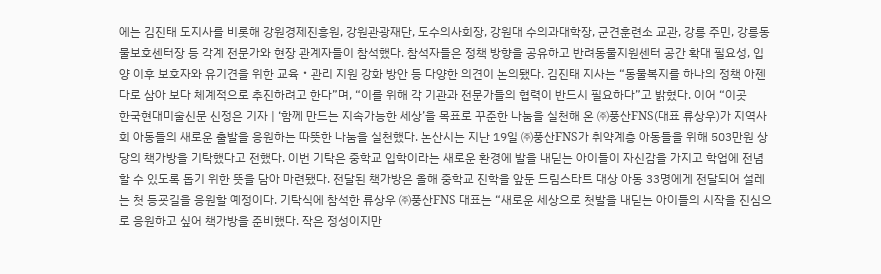에는 김진태 도지사를 비롯해 강원경제진흥원, 강원관광재단, 도수의사회장, 강원대 수의과대학장, 군견훈련소 교관, 강릉 주민, 강릉동물보호센터장 등 각계 전문가와 현장 관계자들이 참석했다. 참석자들은 정책 방향을 공유하고 반려동물지원센터 공간 확대 필요성, 입양 이후 보호자와 유기견을 위한 교육‧관리 지원 강화 방안 등 다양한 의견이 논의됐다. 김진태 지사는 “동물복지를 하나의 정책 아젠다로 삼아 보다 체계적으로 추진하려고 한다”며, “이를 위해 각 기관과 전문가들의 협력이 반드시 필요하다”고 밝혔다. 이어 “이곳
한국현대미술신문 신정은 기자 | ‘함께 만드는 지속가능한 세상’을 목표로 꾸준한 나눔을 실천해 온 ㈜풍산FNS(대표 류상우)가 지역사회 아동들의 새로운 출발을 응원하는 따뜻한 나눔을 실천했다. 논산시는 지난 19일 ㈜풍산FNS가 취약계층 아동들을 위해 503만원 상당의 책가방을 기탁했다고 전했다. 이번 기탁은 중학교 입학이라는 새로운 환경에 발을 내딛는 아이들이 자신감을 가지고 학업에 전념할 수 있도록 돕기 위한 뜻을 담아 마련됐다. 전달된 책가방은 올해 중학교 진학을 앞둔 드림스타트 대상 아동 33명에게 전달되어 설레는 첫 등굣길을 응원할 예정이다. 기탁식에 참석한 류상우 ㈜풍산FNS 대표는 “새로운 세상으로 첫발을 내딛는 아이들의 시작을 진심으로 응원하고 싶어 책가방을 준비했다. 작은 정성이지만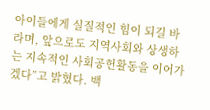아이들에게 실질적인 힘이 되길 바라며, 앞으로도 지역사회와 상생하는 지속적인 사회공헌활동을 이어가겠다”고 밝혔다. 백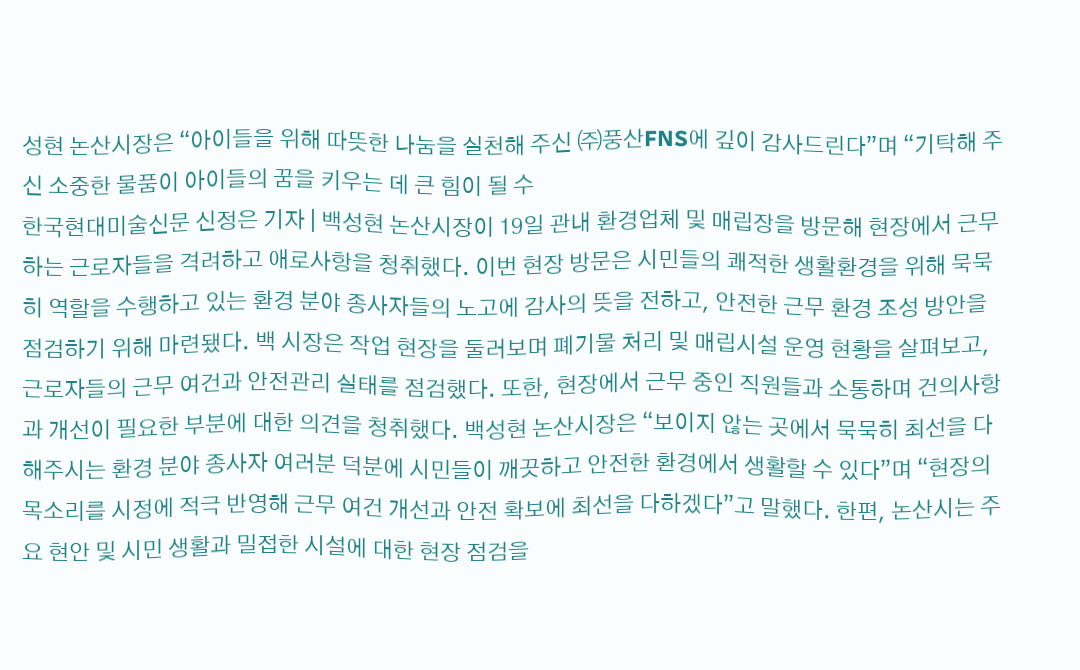성현 논산시장은 “아이들을 위해 따뜻한 나눔을 실천해 주신 ㈜풍산FNS에 깊이 감사드린다”며 “기탁해 주신 소중한 물품이 아이들의 꿈을 키우는 데 큰 힘이 될 수
한국현대미술신문 신정은 기자 | 백성현 논산시장이 19일 관내 환경업체 및 매립장을 방문해 현장에서 근무하는 근로자들을 격려하고 애로사항을 청취했다. 이번 현장 방문은 시민들의 쾌적한 생활환경을 위해 묵묵히 역할을 수행하고 있는 환경 분야 종사자들의 노고에 감사의 뜻을 전하고, 안전한 근무 환경 조성 방안을 점검하기 위해 마련됐다. 백 시장은 작업 현장을 둘러보며 폐기물 처리 및 매립시설 운영 현황을 살펴보고, 근로자들의 근무 여건과 안전관리 실태를 점검했다. 또한, 현장에서 근무 중인 직원들과 소통하며 건의사항과 개선이 필요한 부분에 대한 의견을 청취했다. 백성현 논산시장은 “보이지 않는 곳에서 묵묵히 최선을 다해주시는 환경 분야 종사자 여러분 덕분에 시민들이 깨끗하고 안전한 환경에서 생활할 수 있다”며 “현장의 목소리를 시정에 적극 반영해 근무 여건 개선과 안전 확보에 최선을 다하겠다”고 말했다. 한편, 논산시는 주요 현안 및 시민 생활과 밀접한 시설에 대한 현장 점검을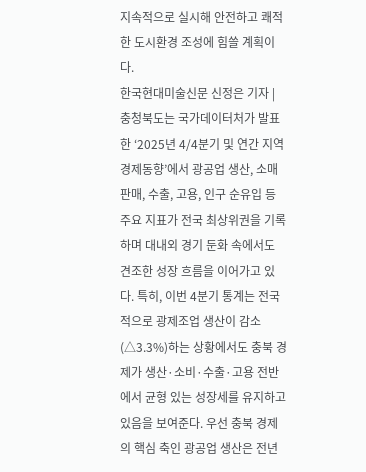지속적으로 실시해 안전하고 쾌적한 도시환경 조성에 힘쓸 계획이다.
한국현대미술신문 신정은 기자 | 충청북도는 국가데이터처가 발표한 ‘2025년 4/4분기 및 연간 지역경제동향’에서 광공업 생산, 소매판매, 수출, 고용, 인구 순유입 등 주요 지표가 전국 최상위권을 기록하며 대내외 경기 둔화 속에서도 견조한 성장 흐름을 이어가고 있다. 특히, 이번 4분기 통계는 전국적으로 광제조업 생산이 감소(△3.3%)하는 상황에서도 충북 경제가 생산·소비·수출·고용 전반에서 균형 있는 성장세를 유지하고 있음을 보여준다. 우선 충북 경제의 핵심 축인 광공업 생산은 전년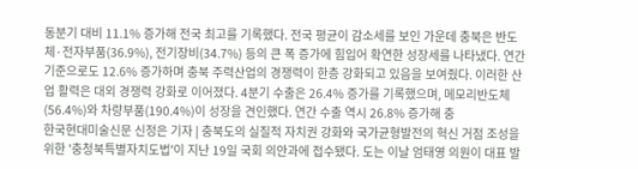동분기 대비 11.1% 증가해 전국 최고를 기록했다. 전국 평균이 감소세를 보인 가운데 충북은 반도체·전자부품(36.9%), 전기장비(34.7%) 등의 큰 폭 증가에 힘입어 확연한 성장세를 나타냈다. 연간 기준으로도 12.6% 증가하며 충북 주력산업의 경쟁력이 한층 강화되고 있음을 보여줬다. 이러한 산업 활력은 대외 경쟁력 강화로 이어졌다. 4분기 수출은 26.4% 증가를 기록했으며, 메모리반도체(56.4%)와 차량부품(190.4%)이 성장을 견인했다. 연간 수출 역시 26.8% 증가해 충
한국현대미술신문 신정은 기자 | 충북도의 실질적 자치권 강화와 국가균형발전의 혁신 거점 조성을 위한 '충청북특별자치도법'이 지난 19일 국회 의안과에 접수됐다. 도는 이날 엄태영 의원이 대표 발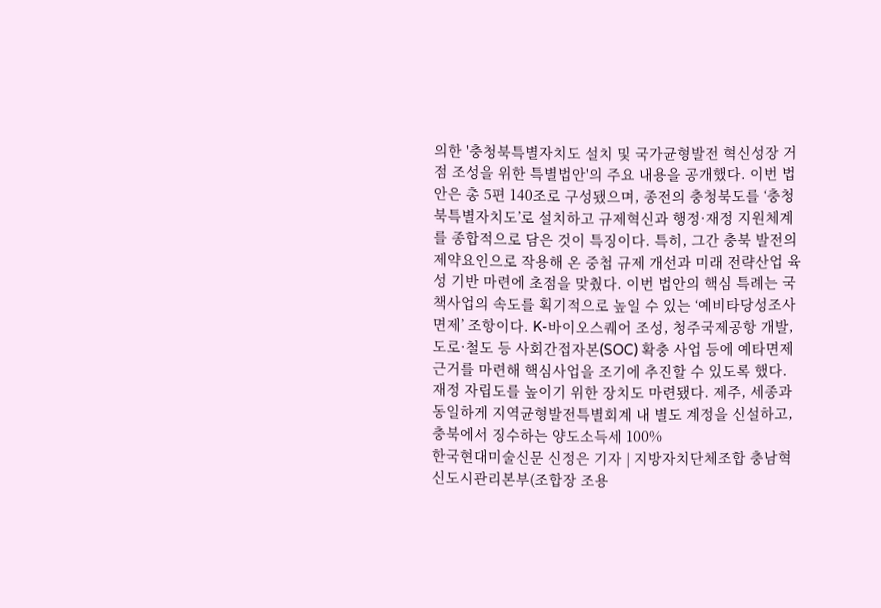의한 '충청북특별자치도 설치 및 국가균형발전 혁신성장 거점 조성을 위한 특별법안'의 주요 내용을 공개했다. 이번 법안은 총 5편 140조로 구성됐으며, 종전의 충청북도를 ‘충청북특별자치도’로 설치하고 규제혁신과 행정·재정 지원체계를 종합적으로 담은 것이 특징이다. 특히, 그간 충북 발전의 제약요인으로 작용해 온 중첩 규제 개선과 미래 전략산업 육성 기반 마련에 초점을 맞췄다. 이번 법안의 핵심 특례는 국책사업의 속도를 획기적으로 높일 수 있는 ‘예비타당성조사 면제’ 조항이다. K-바이오스퀘어 조성, 청주국제공항 개발, 도로·철도 등 사회간접자본(SOC) 확충 사업 등에 예타면제 근거를 마련해 핵심사업을 조기에 추진할 수 있도록 했다. 재정 자립도를 높이기 위한 장치도 마련됐다. 제주, 세종과 동일하게 지역균형발전특별회계 내 별도 계정을 신설하고, 충북에서 징수하는 양도소득세 100%
한국현대미술신문 신정은 기자 | 지방자치단체조합 충남혁신도시관리본부(조합장 조용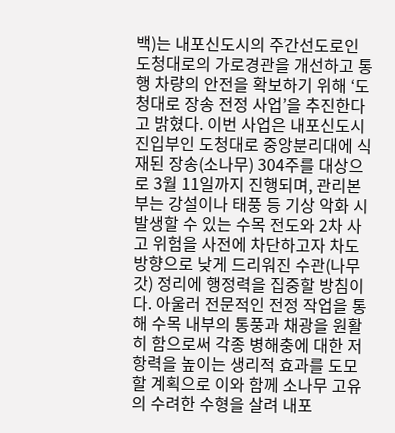백)는 내포신도시의 주간선도로인 도청대로의 가로경관을 개선하고 통행 차량의 안전을 확보하기 위해 ‘도청대로 장송 전정 사업’을 추진한다고 밝혔다. 이번 사업은 내포신도시 진입부인 도청대로 중앙분리대에 식재된 장송(소나무) 304주를 대상으로 3월 11일까지 진행되며, 관리본부는 강설이나 태풍 등 기상 악화 시 발생할 수 있는 수목 전도와 2차 사고 위험을 사전에 차단하고자 차도 방향으로 낮게 드리워진 수관(나무갓) 정리에 행정력을 집중할 방침이다. 아울러 전문적인 전정 작업을 통해 수목 내부의 통풍과 채광을 원활히 함으로써 각종 병해충에 대한 저항력을 높이는 생리적 효과를 도모할 계획으로 이와 함께 소나무 고유의 수려한 수형을 살려 내포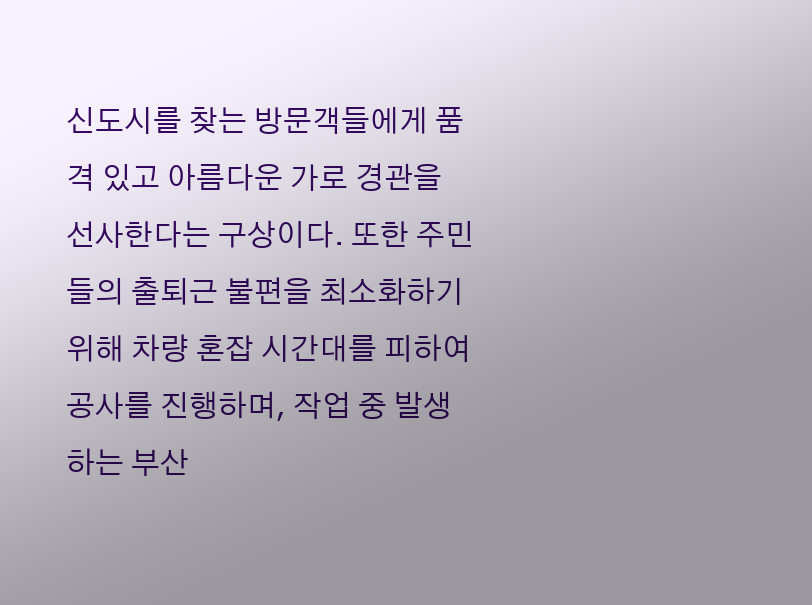신도시를 찾는 방문객들에게 품격 있고 아름다운 가로 경관을 선사한다는 구상이다. 또한 주민들의 출퇴근 불편을 최소화하기 위해 차량 혼잡 시간대를 피하여 공사를 진행하며, 작업 중 발생하는 부산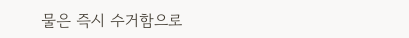물은 즉시 수거함으로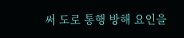써 도로 통행 방해 요인을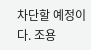차단할 예정이다. 조용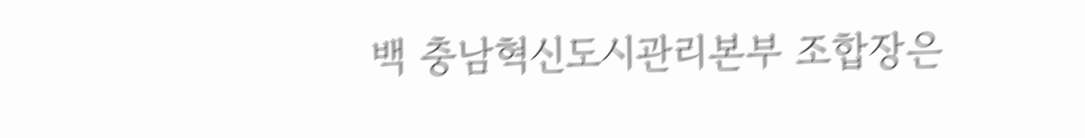백 충남혁신도시관리본부 조합장은